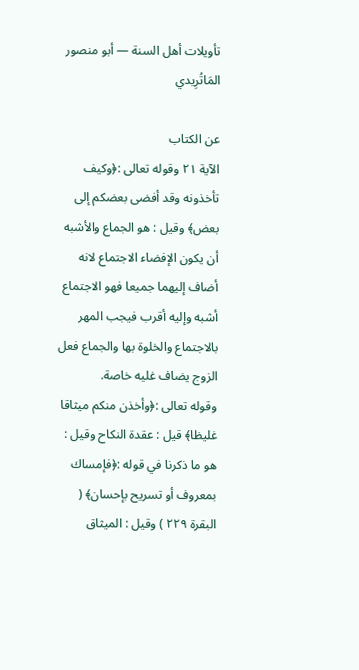تأويلات أهل السنة — أبو منصور المَاتُرِيدي

عن الكتاب
الآية ٢١ وقوله تعالى :﴿وكيف تأخذونه وقد أفضى بعضكم إلى بعض﴾ وقيل : هو الجماع والأشبه أن يكون الإفضاء الاجتماع لانه أضاف إليهما جميعا فهو الاجتماع أشبه وإليه أقرب فيجب المهر بالاجتماع والخلوة بها والجماع فعل الزوج يضاف غليه خاصة.
وقوله تعالى :﴿وأخذن منكم ميثاقا غليظا﴾ قيل : عقدة النكاح وقيل : هو ما ذكرنا في قوله :﴿فإمساك بمعروف أو تسريح بإحسان﴾ ( البقرة ٢٢٩ ) وقيل : الميثاق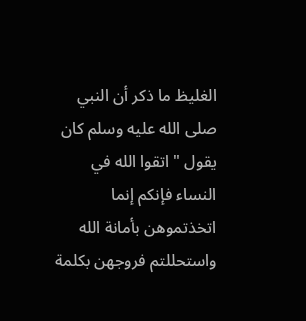الغليظ ما ذكر أن النبي صلى الله عليه وسلم كان يقول " اتقوا الله في النساء فإنكم إنما اتخذتموهن بأمانة الله واستحللتم فروجهن بكلمة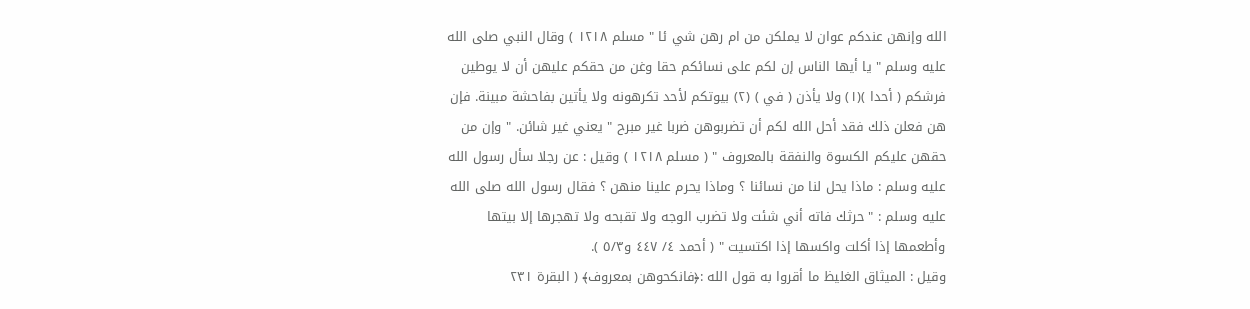الله وإنهن عندكم عوان لا يملكن من ام رهن شي ئا " مسلم ١٢١٨ ) وقال النبي صلى الله عليه وسلم " يا أيها الناس إن لكم على نسائكم حقا وغن من حقكم عليهن أن لا يوطين فرشكم ( أحدا )(١) ولا يأذن ( في ) (٢) بيوتكم لأحد تكرهونه ولا يأتين بفاحشة مبينة. فإن هن فعلن ذلك فقد أحل الله لكم أن تضربوهن ضربا غير مبرح " يعني غير شائن. " وإن من حقهن عليكم الكسوة والنفقة بالمعروف " ( مسلم ١٢١٨ ) وقيل : عن رجلا سأل رسول الله عليه وسلم : ماذا يحل لنا من نسائنا ؟ وماذا يحرم علينا منهن ؟ فقال رسول الله صلى الله عليه وسلم : " حرثك فاته أني شئت ولا تضرب الوجه ولا تقبحه ولا تهجرها إلا بيتها وأطعمها إذا أكلت واكسها إذا اكتسيت " ( أحمد ٤/ ٤٤٧ و٥/٣ ).
وقيل : الميثاق الغليظ ما أقروا به قول الله :﴿فانكحوهن بمعروف﴾ ( البقرة ٢٣١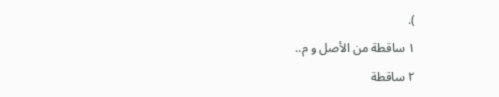).
١ ساقطة من الأصل و م..
٢ ساقطة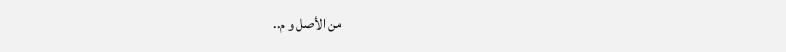من الأصل و م..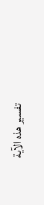تفسير هذه الآية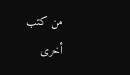من كتب أخرى